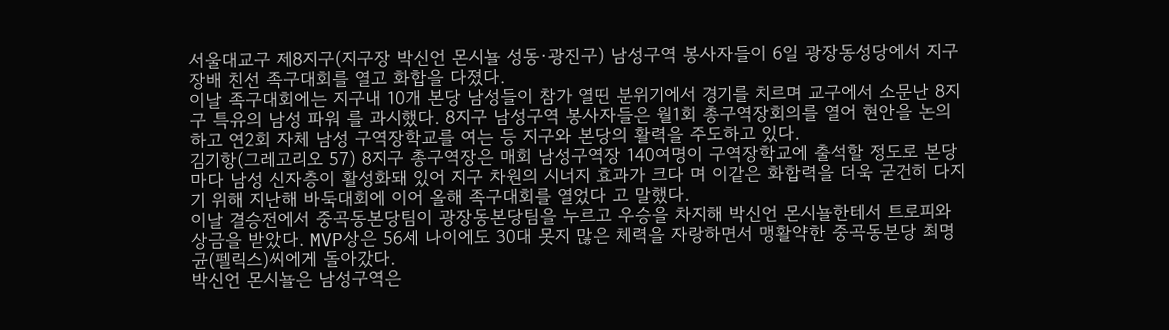서울대교구 제8지구(지구장 박신언 몬시뇰 성동·광진구) 남성구역 봉사자들이 6일 광장동성당에서 지구장배 친선 족구대회를 열고 화합을 다졌다.
이날 족구대회에는 지구내 10개 본당 남성들이 참가 열띤 분위기에서 경기를 치르며 교구에서 소문난 8지구 특유의 남성 파워 를 과시했다. 8지구 남성구역 봉사자들은 월1회 총구역장회의를 열어 현안을 논의하고 연2회 자체 남성 구역장학교를 여는 등 지구와 본당의 활력을 주도하고 있다.
김기항(그레고리오 57) 8지구 총구역장은 매회 남성구역장 140여명이 구역장학교에 출석할 정도로 본당마다 남성 신자층이 활성화돼 있어 지구 차원의 시너지 효과가 크다 며 이같은 화합력을 더욱 굳건히 다지기 위해 지난해 바둑대회에 이어 올해 족구대회를 열었다 고 말했다.
이날 결승전에서 중곡동본당팀이 광장동본당팀을 누르고 우승을 차지해 박신언 몬시뇰한테서 트로피와 상금을 받았다. MVP상은 56세 나이에도 30대 못지 많은 체력을 자랑하면서 맹활약한 중곡동본당 최명균(펠릭스)씨에게 돌아갔다.
박신언 몬시뇰은 남성구역은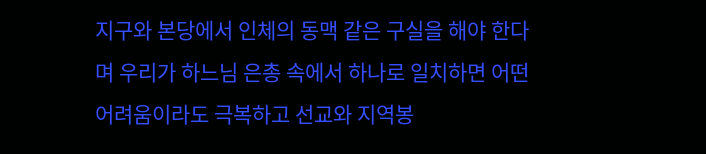지구와 본당에서 인체의 동맥 같은 구실을 해야 한다 며 우리가 하느님 은총 속에서 하나로 일치하면 어떤 어려움이라도 극복하고 선교와 지역봉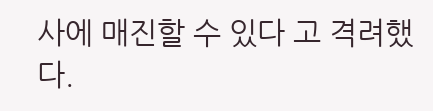사에 매진할 수 있다 고 격려했다.